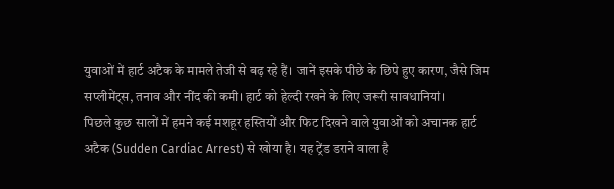युवाओं में हार्ट अटैक के मामले तेजी से बढ़ रहे हैं। जानें इसके पीछे के छिपे हुए कारण, जैसे जिम सप्लीमेंट्स, तनाव और नींद की कमी। हार्ट को हेल्दी रखने के लिए जरूरी सावधानियां।
पिछले कुछ सालों में हमने कई मशहूर हस्तियों और फिट दिखने वाले युवाओं को अचानक हार्ट अटैक (Sudden Cardiac Arrest) से खोया है। यह ट्रेंड डराने वाला है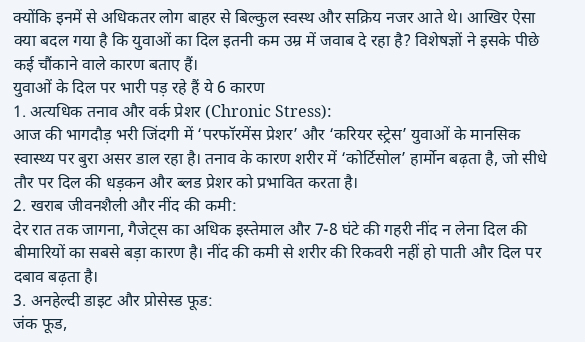क्योंकि इनमें से अधिकतर लोग बाहर से बिल्कुल स्वस्थ और सक्रिय नजर आते थे। आखिर ऐसा क्या बदल गया है कि युवाओं का दिल इतनी कम उम्र में जवाब दे रहा है? विशेषज्ञों ने इसके पीछे कई चौंकाने वाले कारण बताए हैं।
युवाओं के दिल पर भारी पड़ रहे हैं ये 6 कारण
1. अत्यधिक तनाव और वर्क प्रेशर (Chronic Stress):
आज की भागदौड़ भरी जिंदगी में ‘परफॉरमेंस प्रेशर’ और ‘करियर स्ट्रेस’ युवाओं के मानसिक स्वास्थ्य पर बुरा असर डाल रहा है। तनाव के कारण शरीर में ‘कोर्टिसोल’ हार्मोन बढ़ता है, जो सीधे तौर पर दिल की धड़कन और ब्लड प्रेशर को प्रभावित करता है।
2. खराब जीवनशैली और नींद की कमी:
देर रात तक जागना, गैजेट्स का अधिक इस्तेमाल और 7-8 घंटे की गहरी नींद न लेना दिल की बीमारियों का सबसे बड़ा कारण है। नींद की कमी से शरीर की रिकवरी नहीं हो पाती और दिल पर दबाव बढ़ता है।
3. अनहेल्दी डाइट और प्रोसेस्ड फूड:
जंक फूड,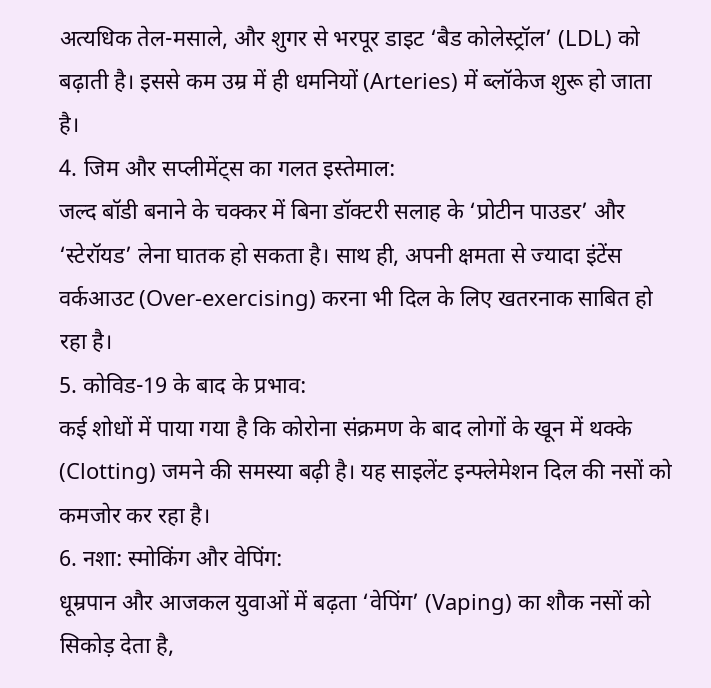अत्यधिक तेल-मसाले, और शुगर से भरपूर डाइट ‘बैड कोलेस्ट्रॉल’ (LDL) को बढ़ाती है। इससे कम उम्र में ही धमनियों (Arteries) में ब्लॉकेज शुरू हो जाता है।
4. जिम और सप्लीमेंट्स का गलत इस्तेमाल:
जल्द बॉडी बनाने के चक्कर में बिना डॉक्टरी सलाह के ‘प्रोटीन पाउडर’ और ‘स्टेरॉयड’ लेना घातक हो सकता है। साथ ही, अपनी क्षमता से ज्यादा इंटेंस वर्कआउट (Over-exercising) करना भी दिल के लिए खतरनाक साबित हो रहा है।
5. कोविड-19 के बाद के प्रभाव:
कई शोधों में पाया गया है कि कोरोना संक्रमण के बाद लोगों के खून में थक्के (Clotting) जमने की समस्या बढ़ी है। यह साइलेंट इन्फ्लेमेशन दिल की नसों को कमजोर कर रहा है।
6. नशा: स्मोकिंग और वेपिंग:
धूम्रपान और आजकल युवाओं में बढ़ता ‘वेपिंग’ (Vaping) का शौक नसों को सिकोड़ देता है,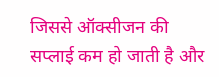जिससे ऑक्सीजन की सप्लाई कम हो जाती है और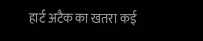हार्ट अटैक का खतरा कई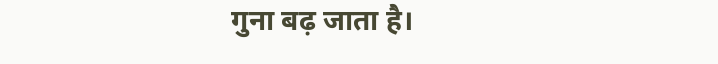गुना बढ़ जाता है।